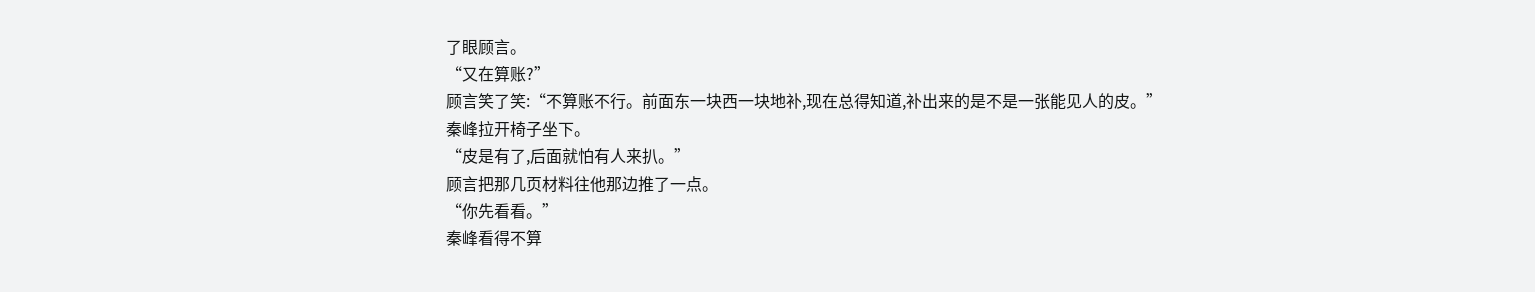了眼顾言。
“又在算账?”
顾言笑了笑:“不算账不行。前面东一块西一块地补,现在总得知道,补出来的是不是一张能见人的皮。”
秦峰拉开椅子坐下。
“皮是有了,后面就怕有人来扒。”
顾言把那几页材料往他那边推了一点。
“你先看看。”
秦峰看得不算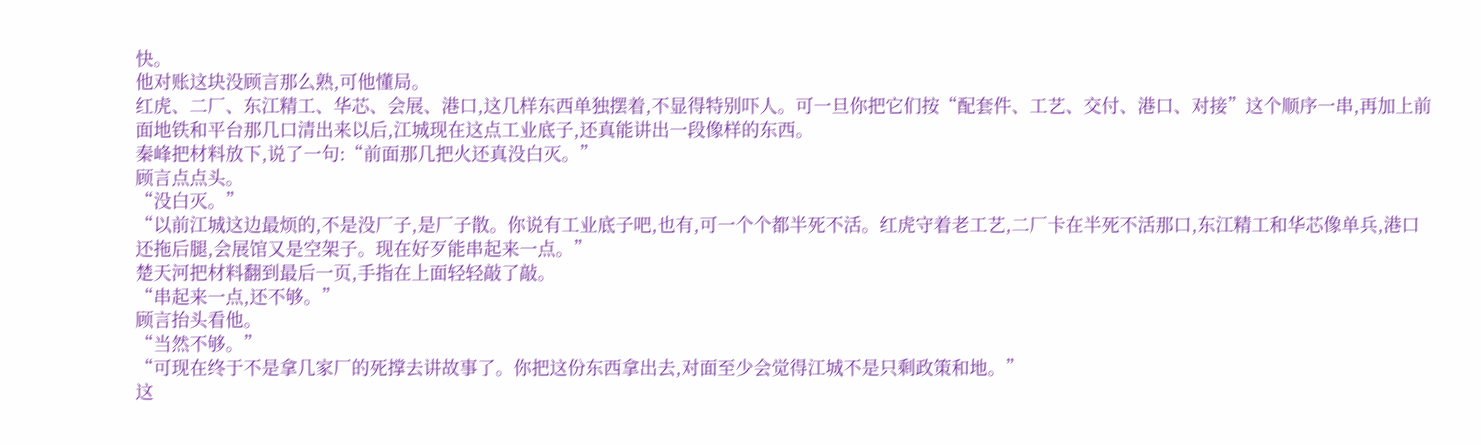快。
他对账这块没顾言那么熟,可他懂局。
红虎、二厂、东江精工、华芯、会展、港口,这几样东西单独摆着,不显得特别吓人。可一旦你把它们按“配套件、工艺、交付、港口、对接”这个顺序一串,再加上前面地铁和平台那几口清出来以后,江城现在这点工业底子,还真能讲出一段像样的东西。
秦峰把材料放下,说了一句:“前面那几把火还真没白灭。”
顾言点点头。
“没白灭。”
“以前江城这边最烦的,不是没厂子,是厂子散。你说有工业底子吧,也有,可一个个都半死不活。红虎守着老工艺,二厂卡在半死不活那口,东江精工和华芯像单兵,港口还拖后腿,会展馆又是空架子。现在好歹能串起来一点。”
楚天河把材料翻到最后一页,手指在上面轻轻敲了敲。
“串起来一点,还不够。”
顾言抬头看他。
“当然不够。”
“可现在终于不是拿几家厂的死撑去讲故事了。你把这份东西拿出去,对面至少会觉得江城不是只剩政策和地。”
这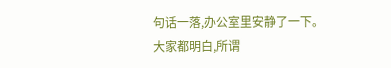句话一落,办公室里安静了一下。
大家都明白,所谓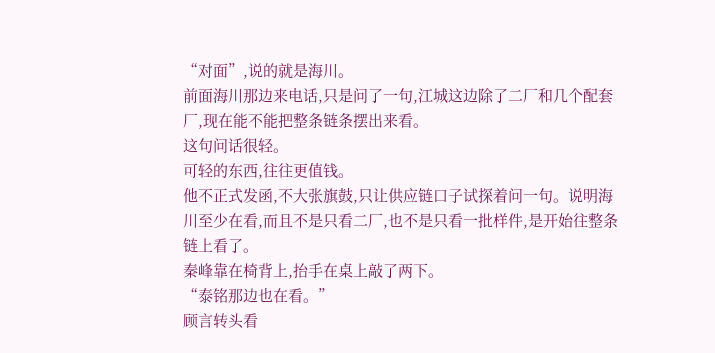“对面”,说的就是海川。
前面海川那边来电话,只是问了一句,江城这边除了二厂和几个配套厂,现在能不能把整条链条摆出来看。
这句问话很轻。
可轻的东西,往往更值钱。
他不正式发函,不大张旗鼓,只让供应链口子试探着问一句。说明海川至少在看,而且不是只看二厂,也不是只看一批样件,是开始往整条链上看了。
秦峰靠在椅背上,抬手在桌上敲了两下。
“泰铭那边也在看。”
顾言转头看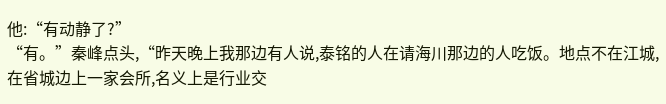他:“有动静了?”
“有。”秦峰点头,“昨天晚上我那边有人说,泰铭的人在请海川那边的人吃饭。地点不在江城,在省城边上一家会所,名义上是行业交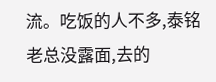流。吃饭的人不多,泰铭老总没露面,去的